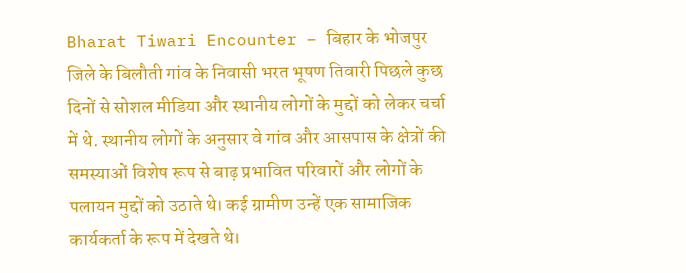Bharat Tiwari Encounter – बिहार के भोजपुर जिले के बिलौती गांव के निवासी भरत भूषण तिवारी पिछले कुछ दिनों से सोशल मीडिया और स्थानीय लोगों के मुद्दों को लेकर चर्चा में थे. स्थानीय लोगों के अनुसार वे गांव और आसपास के क्षेत्रों की समस्याओं विशेष रूप से बाढ़ प्रभावित परिवारों और लोगों के पलायन मुद्दों को उठाते थे। कई ग्रामीण उन्हें एक सामाजिक कार्यकर्ता के रूप में देखते थे।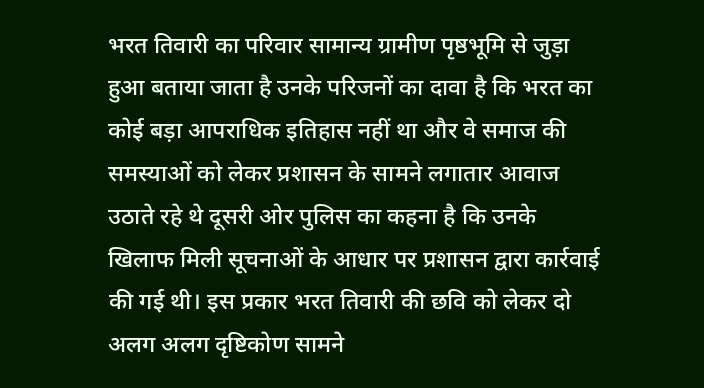भरत तिवारी का परिवार सामान्य ग्रामीण पृष्ठभूमि से जुड़ा हुआ बताया जाता है उनके परिजनों का दावा है कि भरत का कोई बड़ा आपराधिक इतिहास नहीं था और वे समाज की समस्याओं को लेकर प्रशासन के सामने लगातार आवाज उठाते रहे थे दूसरी ओर पुलिस का कहना है कि उनके खिलाफ मिली सूचनाओं के आधार पर प्रशासन द्वारा कार्रवाई की गई थी। इस प्रकार भरत तिवारी की छवि को लेकर दो अलग अलग दृष्टिकोण सामने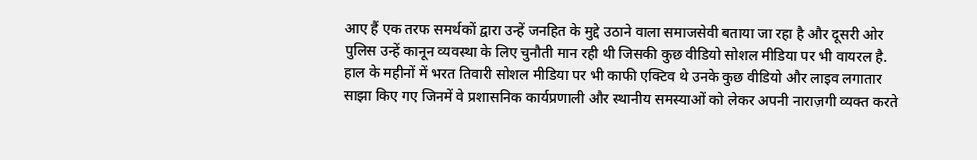आए हैं एक तरफ समर्थकों द्वारा उन्हें जनहित के मुद्दे उठाने वाला समाजसेवी बताया जा रहा है और दूसरी ओर पुलिस उन्हें कानून व्यवस्था के लिए चुनौती मान रही थी जिसकी कुछ वीडियो सोशल मीडिया पर भी वायरल है.
हाल के महीनों में भरत तिवारी सोशल मीडिया पर भी काफी एक्टिव थे उनके कुछ वीडियो और लाइव लगातार साझा किए गए जिनमें वे प्रशासनिक कार्यप्रणाली और स्थानीय समस्याओं को लेकर अपनी नाराज़गी व्यक्त करते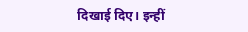दिखाई दिए। इन्हीं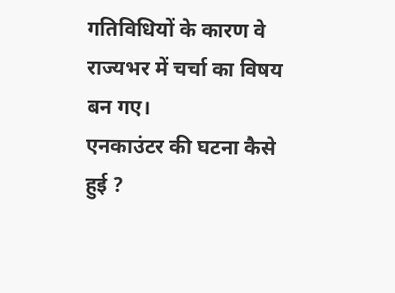गतिविधियों के कारण वे राज्यभर में चर्चा का विषय बन गए।
एनकाउंटर की घटना कैसे हुई ?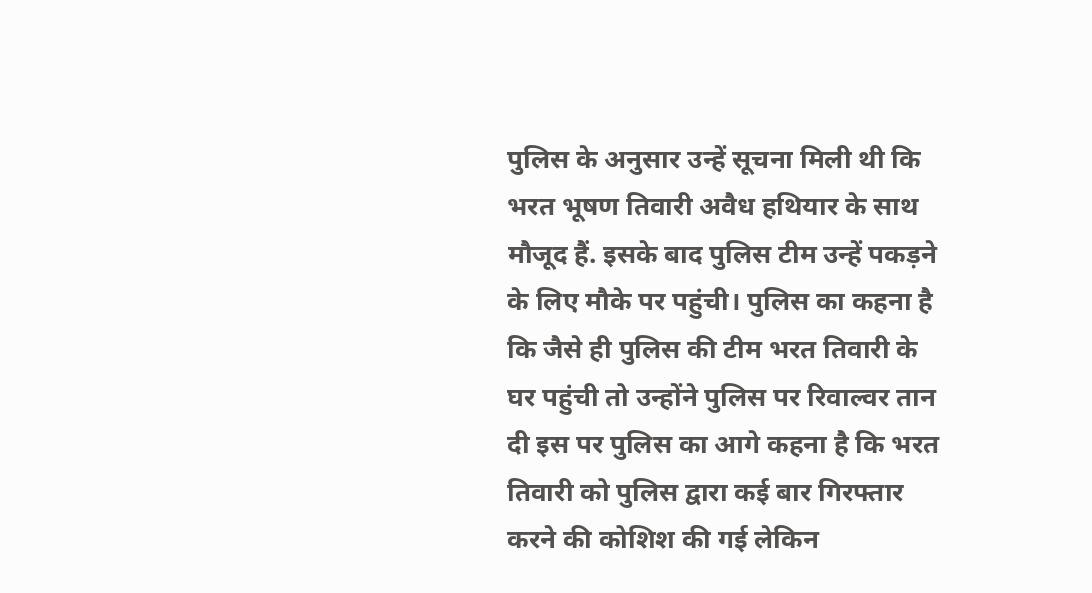पुलिस के अनुसार उन्हें सूचना मिली थी कि भरत भूषण तिवारी अवैध हथियार के साथ मौजूद हैं. इसके बाद पुलिस टीम उन्हें पकड़ने के लिए मौके पर पहुंची। पुलिस का कहना है कि जैसे ही पुलिस की टीम भरत तिवारी के घर पहुंची तो उन्होंने पुलिस पर रिवाल्वर तान दी इस पर पुलिस का आगे कहना है कि भरत तिवारी को पुलिस द्वारा कई बार गिरफ्तार करने की कोशिश की गई लेकिन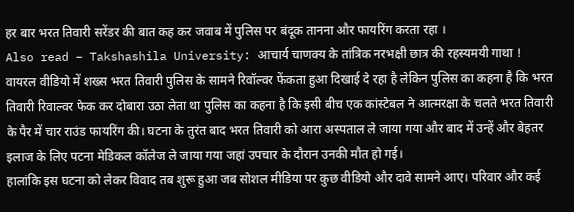हर बार भरत तिवारी सरेंडर की बात कह कर जवाब में पुलिस पर बंदूक तानना और फायरिंग करता रहा ।
Also read – Takshashila University: आचार्य चाणक्य के तांत्रिक नरभक्षी छात्र की रहस्यमयी गाथा !
वायरल वीडियो में शख्स भरत तिवारी पुलिस के सामने रिवॉल्वर फेंकता हुआ दिखाई दे रहा है लेकिन पुलिस का कहना है कि भरत तिवारी रिवाल्वर फेक कर दोबारा उठा लेता था पुलिस का कहना है कि इसी बीच एक कांस्टेबल ने आत्मरक्षा के चलते भरत तिवारी के पैर में चार राउंड फायरिंग की। घटना के तुरंत बाद भरत तिवारी को आरा अस्पताल ले जाया गया और बाद में उन्हें और बेहतर इलाज के लिए पटना मेडिकल कॉलेज ले जाया गया जहां उपचार के दौरान उनकी मौत हो गई।
हालांकि इस घटना को लेकर विवाद तब शुरू हुआ जब सोशल मीडिया पर कुछ वीडियो और दावे सामने आए। परिवार और कई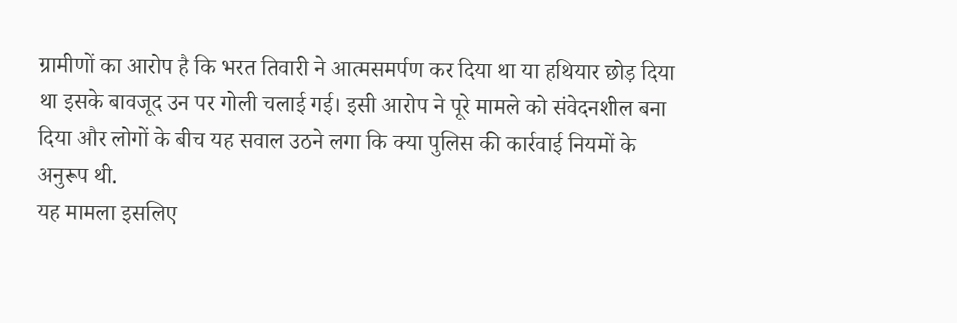ग्रामीणों का आरोप है कि भरत तिवारी ने आत्मसमर्पण कर दिया था या हथियार छोड़ दिया था इसके बावजूद उन पर गोली चलाई गई। इसी आरोप ने पूरे मामले को संवेदनशील बना दिया और लोगों के बीच यह सवाल उठने लगा कि क्या पुलिस की कार्रवाई नियमों के अनुरूप थी.
यह मामला इसलिए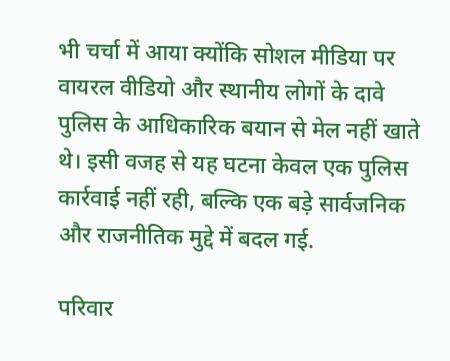भी चर्चा में आया क्योंकि सोशल मीडिया पर वायरल वीडियो और स्थानीय लोगों के दावे पुलिस के आधिकारिक बयान से मेल नहीं खाते थे। इसी वजह से यह घटना केवल एक पुलिस कार्रवाई नहीं रही, बल्कि एक बड़े सार्वजनिक और राजनीतिक मुद्दे में बदल गई.

परिवार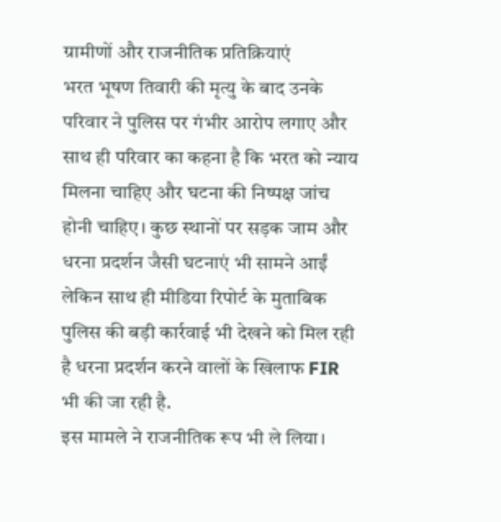ग्रामीणों और राजनीतिक प्रतिक्रियाएं
भरत भूषण तिवारी की मृत्यु के बाद उनके परिवार ने पुलिस पर गंभीर आरोप लगाए और साथ ही परिवार का कहना है कि भरत को न्याय मिलना चाहिए और घटना की निष्पक्ष जांच होनी चाहिए। कुछ स्थानों पर सड़क जाम और धरना प्रदर्शन जैसी घटनाएं भी सामने आईं लेकिन साथ ही मीडिया रिपोर्ट के मुताबिक पुलिस की बड़ी कार्रवाई भी देखने को मिल रही है धरना प्रदर्शन करने वालों के खिलाफ FIR भी की जा रही है.
इस मामले ने राजनीतिक रूप भी ले लिया।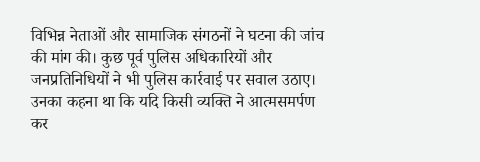विभिन्न नेताओं और सामाजिक संगठनों ने घटना की जांच की मांग की। कुछ पूर्व पुलिस अधिकारियों और जनप्रतिनिधियों ने भी पुलिस कार्रवाई पर सवाल उठाए। उनका कहना था कि यदि किसी व्यक्ति ने आत्मसमर्पण कर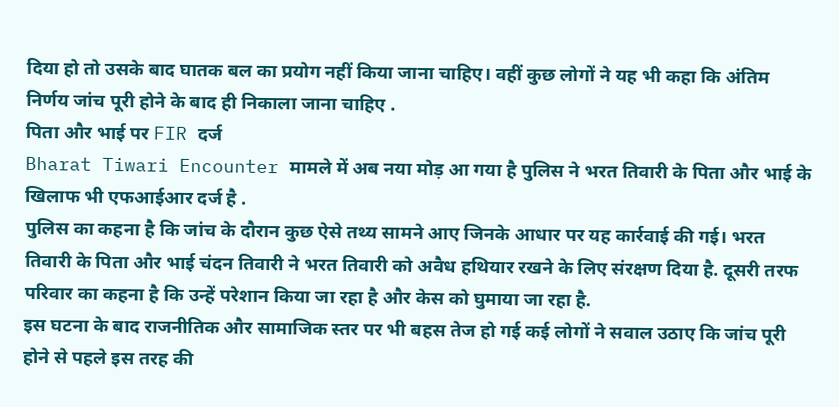दिया हो तो उसके बाद घातक बल का प्रयोग नहीं किया जाना चाहिए। वहीं कुछ लोगों ने यह भी कहा कि अंतिम निर्णय जांच पूरी होने के बाद ही निकाला जाना चाहिए .
पिता और भाई पर FIR दर्ज
Bharat Tiwari Encounter मामले में अब नया मोड़ आ गया है पुलिस ने भरत तिवारी के पिता और भाई के खिलाफ भी एफआईआर दर्ज है .
पुलिस का कहना है कि जांच के दौरान कुछ ऐसे तथ्य सामने आए जिनके आधार पर यह कार्रवाई की गई। भरत तिवारी के पिता और भाई चंदन तिवारी ने भरत तिवारी को अवैध हथियार रखने के लिए संरक्षण दिया है. दूसरी तरफ परिवार का कहना है कि उन्हें परेशान किया जा रहा है और केस को घुमाया जा रहा है.
इस घटना के बाद राजनीतिक और सामाजिक स्तर पर भी बहस तेज हो गई कई लोगों ने सवाल उठाए कि जांच पूरी होने से पहले इस तरह की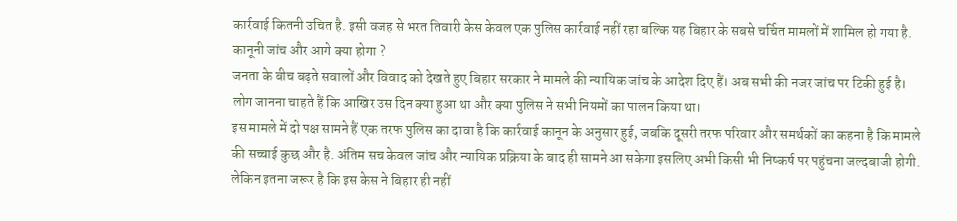कार्रवाई कितनी उचित है. इसी वजह से भरत तिवारी केस केवल एक पुलिस कार्रवाई नहीं रहा बल्कि यह बिहार के सबसे चर्चित मामलों में शामिल हो गया है.
कानूनी जांच और आगे क्या होगा ?
जनता के बीच बढ़ते सवालों और विवाद को देखते हुए बिहार सरकार ने मामले की न्यायिक जांच के आदेश दिए हैं। अब सभी की नजर जांच पर टिकी हुई है। लोग जानना चाहते हैं कि आखिर उस दिन क्या हुआ था और क्या पुलिस ने सभी नियमों का पालन किया था।
इस मामले में दो पक्ष सामने हैं एक तरफ पुलिस का दावा है कि कार्रवाई कानून के अनुसार हुई, जबकि दूसरी तरफ परिवार और समर्थकों का कहना है कि मामले की सच्चाई कुछ और है. अंतिम सच केवल जांच और न्यायिक प्रक्रिया के बाद ही सामने आ सकेगा इसलिए अभी किसी भी निष्कर्ष पर पहुंचना जल्दबाजी होगी. लेकिन इतना जरूर है कि इस केस ने बिहार ही नहीं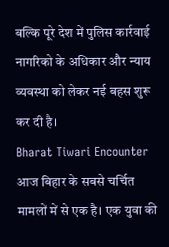बल्कि पूरे देश में पुलिस कार्रवाई नागरिको के अधिकार और न्याय व्यवस्था को लेकर नई बहस शुरू कर दी है।
Bharat Tiwari Encounter आज बिहार के सबसे चर्चित मामलों में से एक है। एक युवा की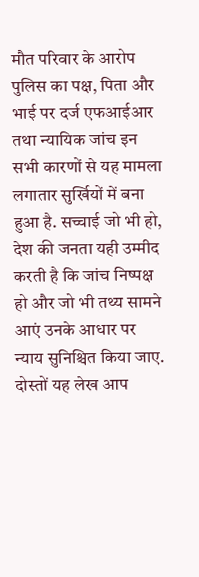मौत परिवार के आरोप पुलिस का पक्ष, पिता और भाई पर दर्ज एफआईआर तथा न्यायिक जांच इन सभी कारणों से यह मामला लगातार सुर्खियों में बना हुआ है. सच्चाई जो भी हो, देश की जनता यही उम्मीद करती है कि जांच निष्पक्ष हो और जो भी तथ्य सामने आएं उनके आधार पर न्याय सुनिश्चित किया जाए.
दोस्तों यह लेख आप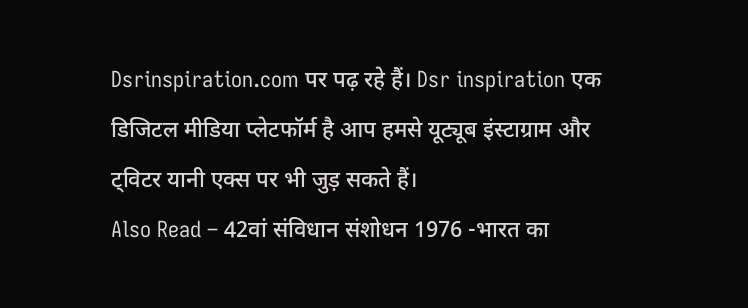Dsrinspiration.com पर पढ़ रहे हैं। Dsr inspiration एक डिजिटल मीडिया प्लेटफॉर्म है आप हमसे यूट्यूब इंस्टाग्राम और ट्विटर यानी एक्स पर भी जुड़ सकते हैं।
Also Read – 42वां संविधान संशोधन 1976 -भारत का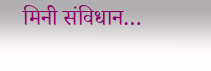मिनी संविधान…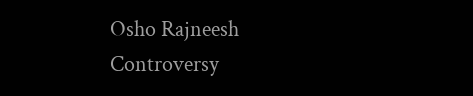Osho Rajneesh Controversy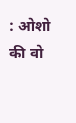: ओशो की वो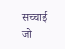सच्चाई जो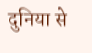दुनिया से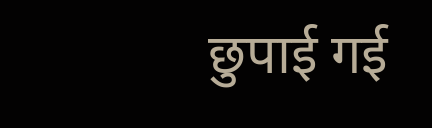छुपाई गई